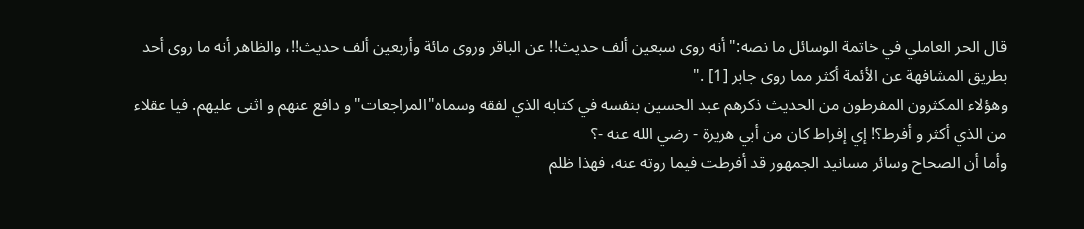قال الحر العاملي في خاتمة الوسائل ما نصه:"أنه روى سبعين ألف حديث!! عن الباقر وروى مائة وأربعين ألف حديث!!، والظاهر أنه ما روى أحد بطريق المشافهة عن الأئمة أكثر مما روى جابر [1] ."
وهؤلاء المكثرون المفرطون من الحديث ذكرهم عبد الحسين بنفسه في كتابه الذي لفقه وسماه"المراجعات"و دافع عنهم و اثنى عليهم. فيا عقلاء من الذي أكثر و أفرط؟! إي إفراط كان من أبي هريرة - رضي الله عنه -؟
وأما أن الصحاح وسائر مسانيد الجمهور قد أفرطت فيما روته عنه، فهذا ظلم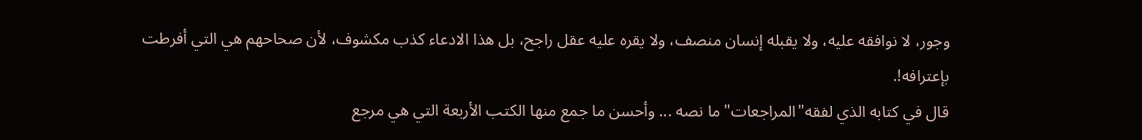وجور، لا نوافقه عليه، ولا يقبله إنسان منصف، ولا يقره عليه عقل راجح، بل هذا الادعاء كذب مكشوف، لأن صحاحهم هي التي أفرطت بإعترافه!.
قال في كتابه الذي لفقه"المراجعات"ما نصه ... وأحسن ما جمع منها الكتب الأربعة التي هي مرجع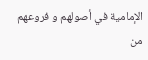الإمامية في أصولهم و فروعهم من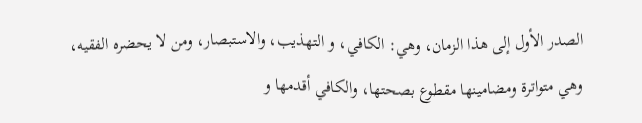الصدر الأول إلى هذا الزمان، وهي: الكافي، و التهذيب، والاستبصار، ومن لا يحضره الفقيه، وهي متواترة ومضامينها مقطوع بصحتها، والكافي أقدمها و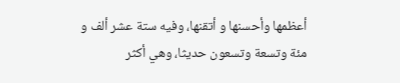أعظمها وأحسنها و أتقنها، وفيه ستة عشر ألف و مئة وتسعة وتسعون حديثا، وهي أكثر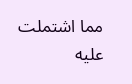مما اشتملت عليه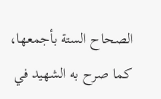الصحاح الستة بأجمعها، كما صرح به الشهيد في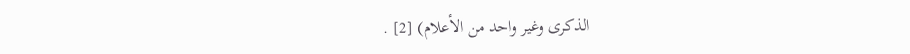الذكرى وغير واحد من الأعلام) [2] .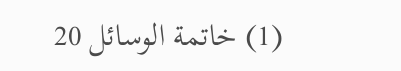(1) خاتمة الوسائل 20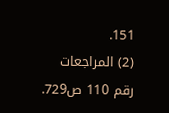151.
(2) المراجعات رقم 110 ص729.